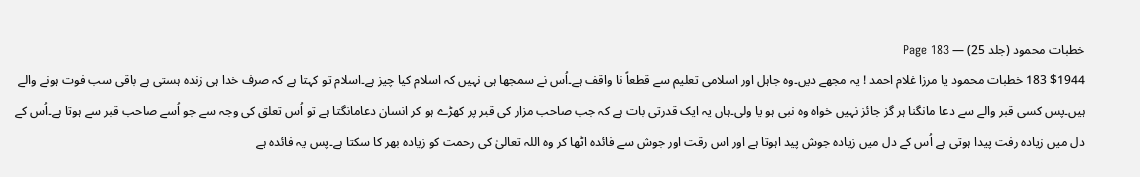خطبات محمود (جلد 25) — Page 183
$1944 183 خطبات محمود یا مرزا غلام احمد ! یہ مجھے دیں۔وہ جاہل اور اسلامی تعلیم سے قطعاً نا واقف ہے۔اُس نے سمجھا ہی نہیں کہ اسلام کیا چیز ہے۔اسلام تو کہتا ہے کہ صرف خدا ہی زندہ ہستی ہے باقی سب فوت ہونے والے ہیں۔پس کسی قبر والے سے دعا مانگنا ہر گز جائز نہیں خواہ وہ نبی ہو یا ولی۔ہاں یہ ایک قدرتی بات ہے کہ جب صاحب مزار کی قبر پر کھڑے ہو کر انسان دعامانگتا ہے تو اُس تعلق کی وجہ سے جو اُسے صاحب قبر سے ہوتا ہے۔اُس کے دل میں زیادہ رفت پیدا ہوتی ہے اُس کے دل میں زیادہ جوش پید اہوتا ہے اور اس رقت اور جوش سے فائدہ اٹھا کر وہ اللہ تعالیٰ کی رحمت کو زیادہ بھر کا سکتا ہے۔پس یہ فائدہ ہے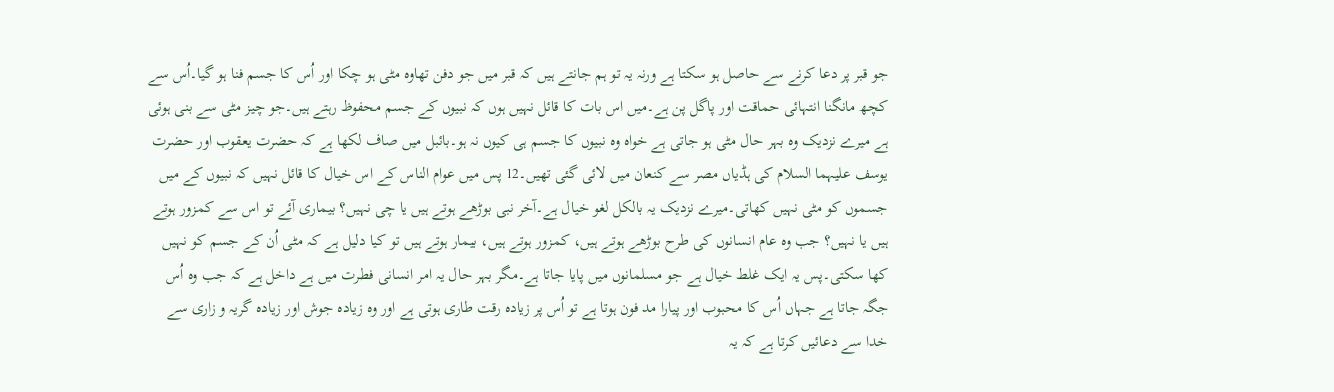جو قبر پر دعا کرنے سے حاصل ہو سکتا ہے ورنہ یہ تو ہم جانتے ہیں کہ قبر میں جو دفن تھاوہ مٹی ہو چکا اور اُس کا جسم فنا ہو گیا۔اُس سے کچھ مانگنا انتہائی حماقت اور پاگل پن ہے۔میں اس بات کا قائل نہیں ہوں کہ نبیوں کے جسم محفوظ رہتے ہیں۔جو چیز مٹی سے بنی ہوئی ہے میرے نزدیک وہ بہر حال مٹی ہو جاتی ہے خواہ وہ نبیوں کا جسم ہی کیوں نہ ہو۔بائبل میں صاف لکھا ہے کہ حضرت یعقوب اور حضرت یوسف علیہما السلام کی ہڈیاں مصر سے کنعان میں لائی گئی تھیں۔12 پس میں عوام الناس کے اس خیال کا قائل نہیں کہ نبیوں کے میں جسموں کو مٹی نہیں کھاتی۔میرے نزدیک یہ بالکل لغو خیال ہے۔آخر نبی بوڑھے ہوتے ہیں یا چی نہیں؟ بیماری آئے تو اس سے کمزور ہوتے ہیں یا نہیں؟ جب وہ عام انسانوں کی طرح بوڑھے ہوتے ہیں، کمزور ہوتے ہیں، بیمار ہوتے ہیں تو کیا دلیل ہے کہ مٹی اُن کے جسم کو نہیں کھا سکتی۔پس یہ ایک غلط خیال ہے جو مسلمانوں میں پایا جاتا ہے۔مگر بہر حال یہ امر انسانی فطرت میں ہے داخل ہے کہ جب وہ اُس جگہ جاتا ہے جہاں اُس کا محبوب اور پیارا مد فون ہوتا ہے تو اُس پر زیادہ رقت طاری ہوتی ہے اور وہ زیادہ جوش اور زیادہ گریہ و زاری سے خدا سے دعائیں کرتا ہے کہ یہ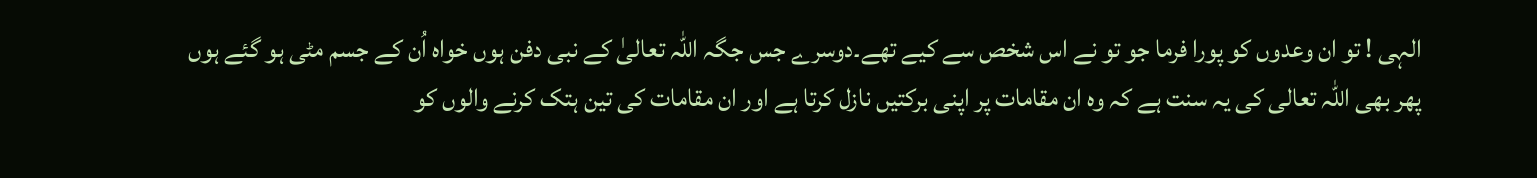الہی ! تو ان وعدوں کو پورا فرما جو تو نے اس شخص سے کیے تھے۔دوسرے جس جگہ اللہ تعالیٰ کے نبی دفن ہوں خواہ اُن کے جسم مٹی ہو گئے ہوں پھر بھی اللہ تعالی کی یہ سنت ہے کہ وہ ان مقامات پر اپنی برکتیں نازل کرتا ہے اور ان مقامات کی تین ہتک کرنے والوں کو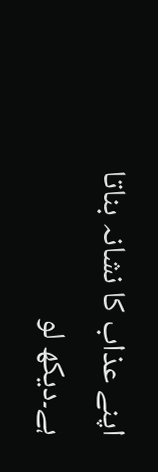اپنے عذاب کا نشانہ بناتا ہے۔دیکھ لو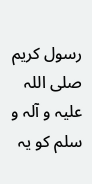رسول کریم صلی اللہ علیہ و آلہ و سلم کو یہ